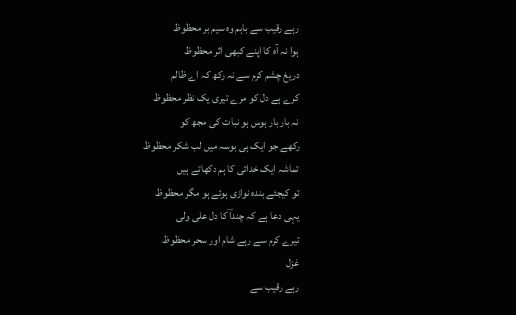رہے رقیب سے باہم وہ سیم بر محظوظ
ہوا نہ آہ کا اپنے کبھی اثر محظوظ
دریغ چشم کرم سے نہ رکھ کہ اے ظالم
کرے ہے دل کو مرے تیری یک نظر محظوظ
نہ بار بار ہوس ہو نبات کی مجھ کو
رکھے جو ایک ہی بوسہ میں لب شکر محظوظ
تماشہ ایک خدائی کا ہم دکھاتے ہیں
تو کیجئے بندہ نوازی ہوئے ہو مگر محظوظ
یہی دعا ہے کہ چنداؔ کا دل علی ولی
تیرے کرم سے رہے شام اور سحر محظوظ
غزل
رہے رقیب سے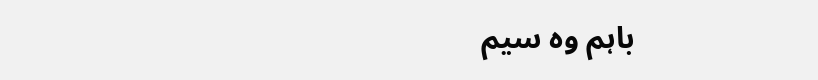باہم وہ سیم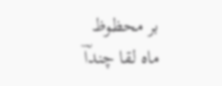بر محظوظ
ماہ لقا چنداؔ